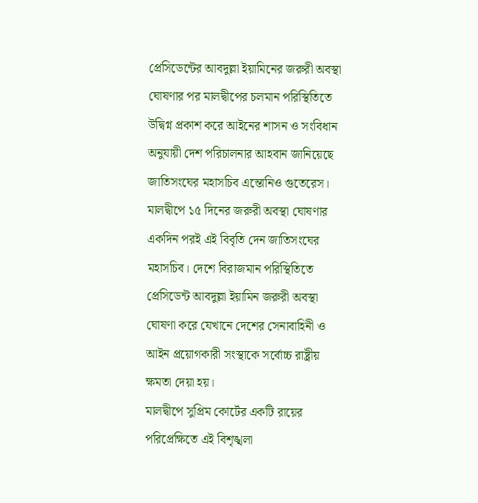প্রেসিডেন্টের আবদুল্লা ইয়ামিনের জরুরী অবস্থা ঘোষণার পর মালদ্বীপের চলমান পরিস্থিতিতে উদ্বিগ্ন প্রকাশ করে আইনের শাসন ও সংবিধান অনুযায়ী দেশ পরিচালনার আহবান জানিয়েছে জাতিসংঘের মহাসচিব এন্তোনিও গুতেরেস।
মালদ্বীপে ১৫ দিনের জরুরী অবস্থা ঘোষণার একদিন পরই এই বিবৃতি দেন জাতিসংঘের মহাসচিব। দেশে বিরাজমান পরিস্থিতিতে প্রেসিডেন্ট আবদুল্লা ইয়ামিন জরুরী অবস্থা ঘোষণা করে যেখানে দেশের সেনাবাহিনী ও আইন প্রয়োগকারী সংস্থাকে সর্বোচ্চ রাষ্ট্রীয় ক্ষমতা দেয়া হয়।
মালদ্বীপে সুপ্রিম কোর্টের একটি রায়ের পরিপ্রেক্ষিতে এই বিশৃঙ্খলা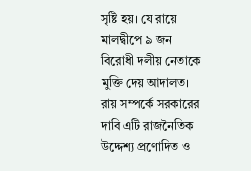সৃষ্টি হয়। যে রায়ে মালদ্বীপে ৯ জন বিরোধী দলীয় নেতাকে মুক্তি দেয় আদালত। রায় সম্পর্কে সরকারের দাবি এটি রাজনৈতিক উদ্দেশ্য প্রণোদিত ও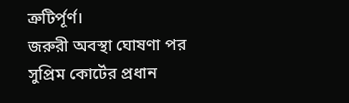ত্রুটির্পূর্ণ।
জরুরী অবস্থা ঘোষণা পর সুপ্রিম কোর্টের প্রধান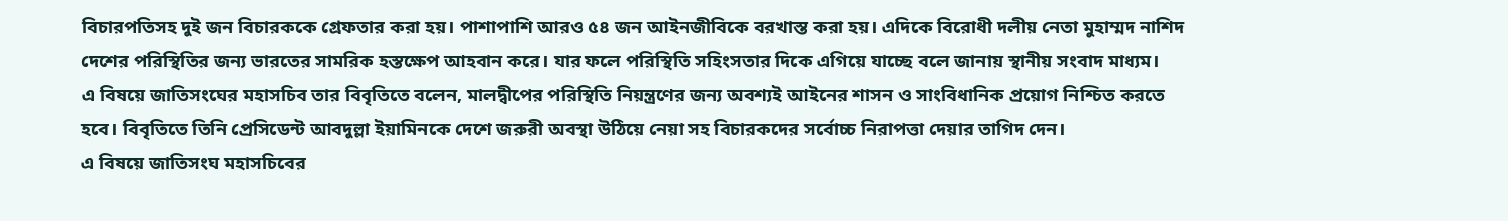বিচারপতিসহ দুই জন বিচারককে গ্রেফতার করা হয়। পাশাপাশি আরও ৫৪ জন আইনজীবিকে বরখাস্ত করা হয়। এদিকে বিরোধী দলীয় নেতা মুহাম্মদ নাশিদ দেশের পরিস্থিতির জন্য ভারতের সামরিক হস্তক্ষেপ আহবান করে। যার ফলে পরিস্থিতি সহিংসতার দিকে এগিয়ে যাচ্ছে বলে জানায় স্থানীয় সংবাদ মাধ্যম।
এ বিষয়ে জাতিসংঘের মহাসচিব তার বিবৃতিতে বলেন, মালদ্বীপের পরিস্থিতি নিয়ন্ত্রণের জন্য অবশ্যই আইনের শাসন ও সাংবিধানিক প্রয়োগ নিশ্চিত করতে হবে। বিবৃতিতে তিনি প্রেসিডেন্ট আবদুল্লা ইয়ামিনকে দেশে জরুরী অবস্থা উঠিয়ে নেয়া সহ বিচারকদের সর্বোচ্চ নিরাপত্তা দেয়ার তাগিদ দেন।
এ বিষয়ে জাতিসংঘ মহাসচিবের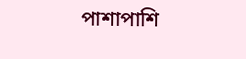পাশাপাশি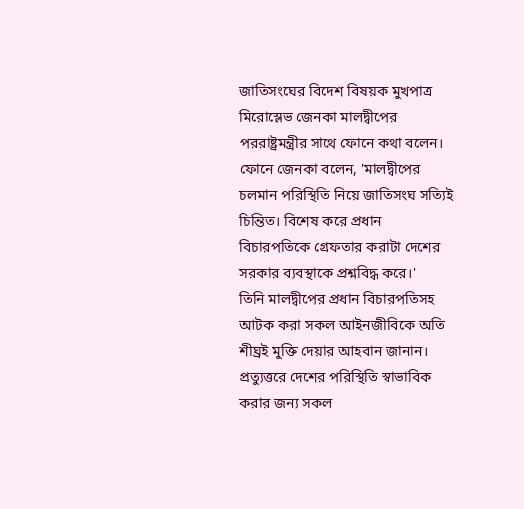জাতিসংঘের বিদেশ বিষয়ক মুখপাত্র মিরোস্লেভ জেনকা মালদ্বীপের পররাষ্ট্রমন্ত্রীর সাথে ফোনে কথা বলেন। ফোনে জেনকা বলেন, 'মালদ্বীপের চলমান পরিস্থিতি নিয়ে জাতিসংঘ সত্যিই চিন্তিত। বিশেষ করে প্রধান বিচারপতিকে গ্রেফতার করাটা দেশের সরকার ব্যবস্থাকে প্রশ্নবিদ্ধ করে।'
তিনি মালদ্বীপের প্রধান বিচারপতিসহ আটক করা সকল আইনজীবিকে অতি শীঘ্রই মুক্তি দেয়ার আহবান জানান। প্রত্যুত্তরে দেশের পরিস্থিতি স্বাভাবিক করার জন্য সকল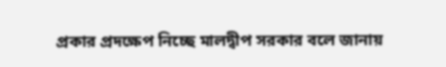প্রকার প্রদক্ষেপ নিচ্ছে মালদ্বীপ সরকার বলে জানায়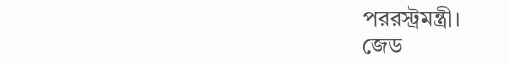পররস্ট্রমন্ত্রী।
জেড